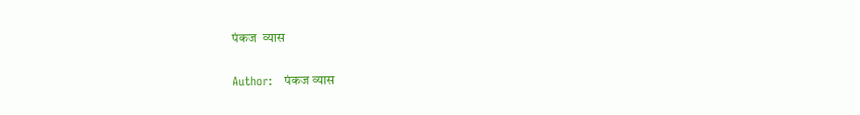पंकज  व्‍यास

Author:   पंकज व्‍यास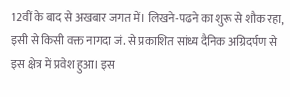12वीं के बाद से अखबार जगत में। लिखने-पढने का शुरू से शौक रहा, इसी से किसी वक्त नागदा जं. से प्रकाशित सांध्य दैनिक अग्रिदर्पण से इस क्षेत्र में प्रवेश हुआ। इस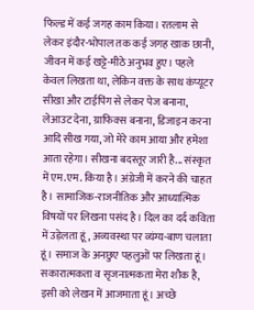फिल्ड में कई जगह काम किया। रतलाम से लेकर इंदौर-भोपाल तक कई जगह खाक छानी, जीवन में कई खट्टे-मीठे अनुभव हुए। पहले केवल लिखता था, लेकिन वक्त के साथ कंप्यूटर सीखा और टाईपिंग से लेकर पेज बनाना, लेआउट देना, ग्राफिक्स बनाना, डिजाइन करना आदि सीख गया, जो मेरे काम आया और हमेशा आता रहेगा। सीखना बदस्तूर जारी है... संस्कृत में एम.एम. किया है। अंग्रेजी में करने की चाहत है। सामाजिक-राजनीतिक और आध्यात्मिक विषयों पर लिखना पसंद है। दिल का दर्द कविता में उड़ेलता हूं, अव्यवस्था पर व्यंग्य-बाण चलाता हूं। समाज के अनछुए पहलुओं पर लिखता हूं। सकारात्मकता व सृजनात्मकता मेरा शौक है, इसी को लेखन में आजमाता हूं। अच्छे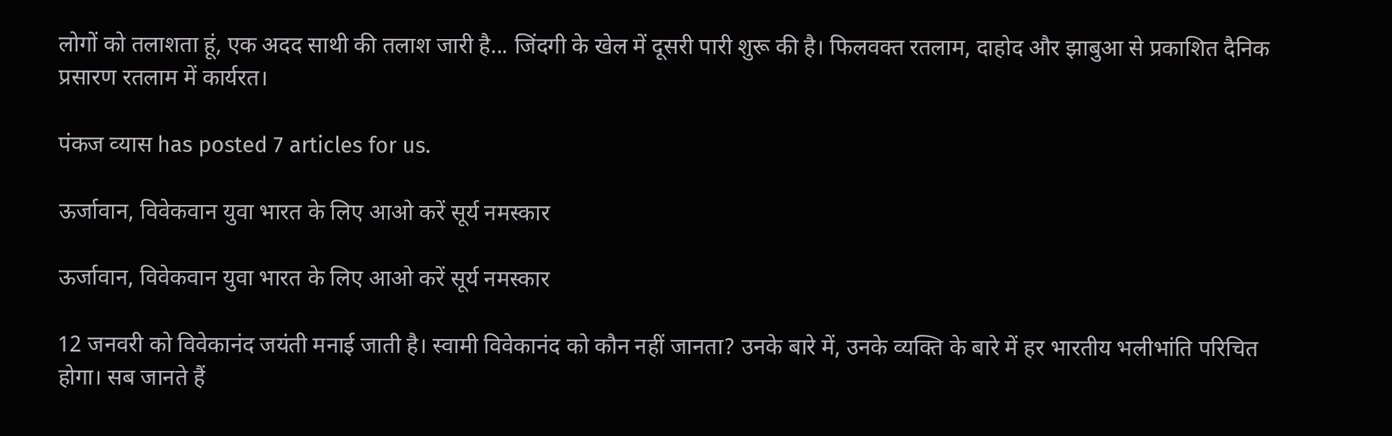लोगों को तलाशता हूं, एक अदद साथी की तलाश जारी है... जिंदगी के खेल में दूसरी पारी शुरू की है। फिलवक्त रतलाम, दाहोद और झाबुआ से प्रकाशित दैनिक प्रसारण रतलाम में कार्यरत।

पंकज व्‍यास has posted 7 articles for us.

ऊर्जावान, विवेकवान युवा भारत के लिए आओ करें सूर्य नमस्कार

ऊर्जावान, विवेकवान युवा भारत के लिए आओ करें सूर्य नमस्कार

12 जनवरी को विवेकानंद जयंती मनाई जाती है। स्वामी विवेकानंद को कौन नहीं जानता? उनके बारे में, उनके व्यक्ति के बारे में हर भारतीय भलीभांति परिचित होगा। सब जानते हैं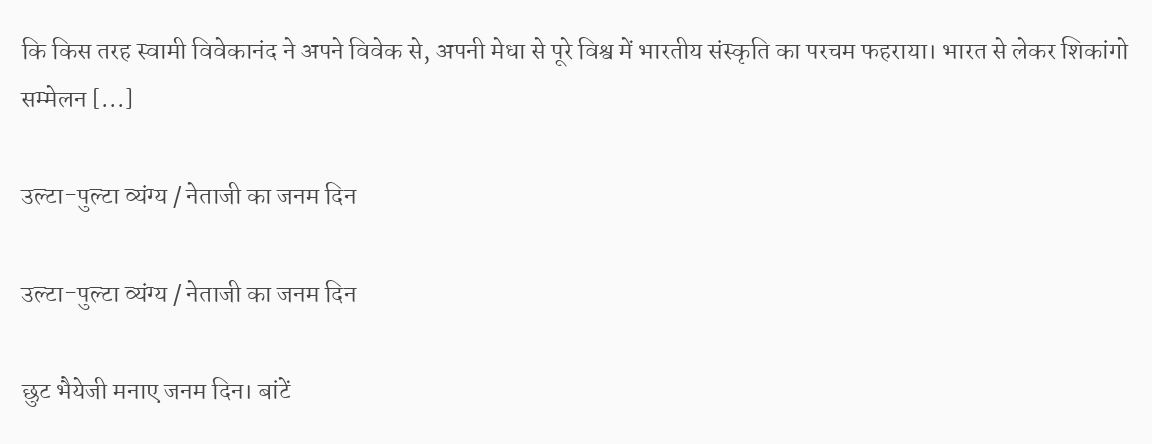कि किस तरह स्वामी विवेकानंद ने अपने विवेक से, अपनी मेधा से पूरे विश्व में भारतीय संस्कृति का परचम फहराया। भारत से लेकर शिकांगो सम्मेलन [...]

उल्टा-पुल्टा व्यंग्य / नेताजी का जनम दिन

उल्टा-पुल्टा व्यंग्य / नेताजी का जनम दिन

छुट भैयेजी मनाए जनम दिन। बांटें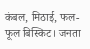कंबल, मिठाई, फल-फूल बिस्किट। जनता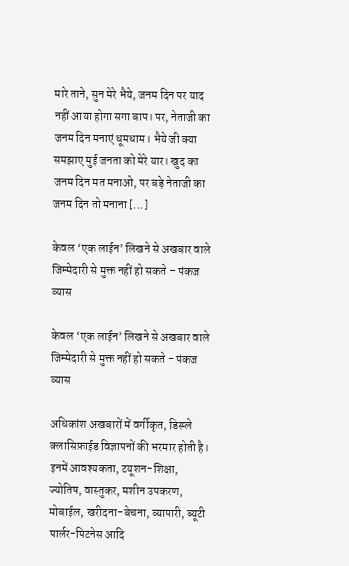मारे ताने, सुन मेरे भैये, जनम दिन पर याद नहीं आया होगा सगा बाप। पर, नेताजी का जनम दिन मनाएं धूमधाम। भैये जी क्या समझाए मुई जनता को मेरे यार। खुद का जनम दिन मत मनाओ, पर बड़े नेताजी का जनम दिन तो मनाना [...]

केवल ‘एक लाईन’ लिखने से अखबार वाले जिम्मेदारी से मुक्त नहीं हो सकते – पंकज व्यास

केवल ‘एक लाईन’ लिखने से अखबार वाले जिम्मेदारी से मुक्त नहीं हो सकते - पंकज व्यास

अधिकांश अखबारों में वर्गीकृत, डिस्प्ले क्लासिफ़ाईड विज्ञापनों की भरमार होती है। इनमें आवश्यकता, टयूशन-शिक्षा, ज्योतिष, वास्तुकर, मशीन उपकरण, मोबाईल, खरीदना-बेचना, व्यापारी, ब्यूटी पार्लर-पिटनेस आदि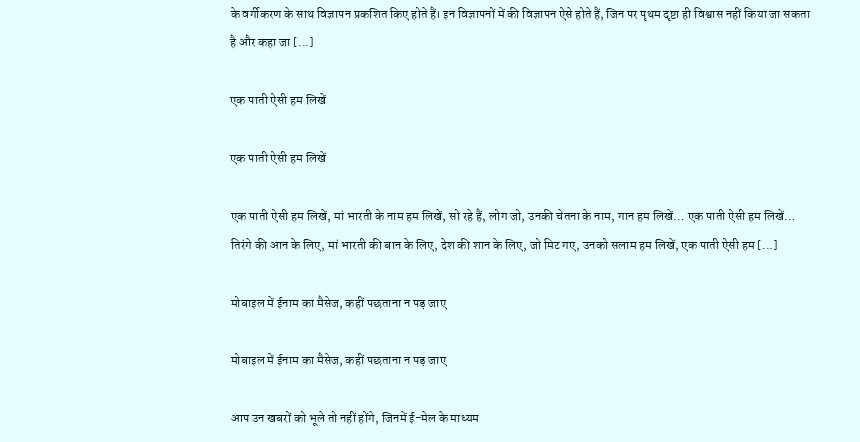के वर्गीकरण के साथ विज्ञापन प्रकशित किए होते हैं। इन विज्ञापनों में की विज्ञापन ऐसे होते हैं, जिन पर पृथम दृष्टा ही विश्वास नहीं किया जा सकता है और कहा जा [...]

एक पाती ऐसी हम लिखें

एक पाती ऐसी हम लिखें

एक पाती ऐसी हम लिखें, मां भारती के नाम हम लिखें, सो रहे हैं, लोग जो, उनकी चेतना के नाम, गान हम लिखें… एक पाती ऐसी हम लिखें… तिरंगे की आन के लिए, मां भारती की बान के लिए, देश की शान के लिए, जो मिट गए, उनको सलाम हम लिखें, एक पाती ऐसी हम [...]

मोबाइल में ईनाम का मैसेज, कहीं पछताना न पड़ जाए

मोबाइल में ईनाम का मैसेज, कहीं पछताना न पड़ जाए

आप उन खबरों को भूले तो नहीं होंगे, जिनमें ई-मेल के माध्यम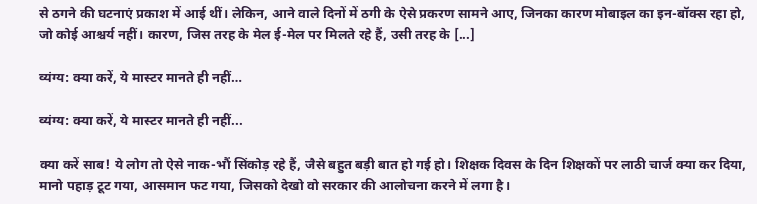से ठगने की घटनाएं प्रकाश में आई थीं। लेकिन, आने वाले दिनों में ठगी के ऐसे प्रकरण सामने आए, जिनका कारण मोबाइल का इन-बॉक्स रहा हो, जो कोई आश्चर्य नहीं। कारण, जिस तरह के मेल ई-मेल पर मिलते रहे हैं, उसी तरह के [...]

व्यंग्य: क्या करें, ये मास्टर मानते ही नहीं…

व्यंग्य: क्या करें, ये मास्टर मानते ही नहीं...

क्या करें साब! ये लोग तो ऐसे नाक-भौं सिंकोड़ रहे हैं, जैसे बहुत बड़ी बात हो गई हो। शिक्षक दिवस के दिन शिक्षकों पर लाठी चार्ज क्या कर दिया, मानो पहाड़ टूट गया, आसमान फट गया, जिसको देखो वो सरकार की आलोचना करने में लगा है।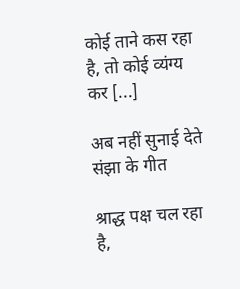कोई ताने कस रहा है, तो कोई व्यंग्य कर [...]

अब नहीं सुनाई देते संझा के गीत

श्राद्ध पक्ष चल रहा है,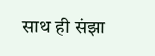साथ ही संझा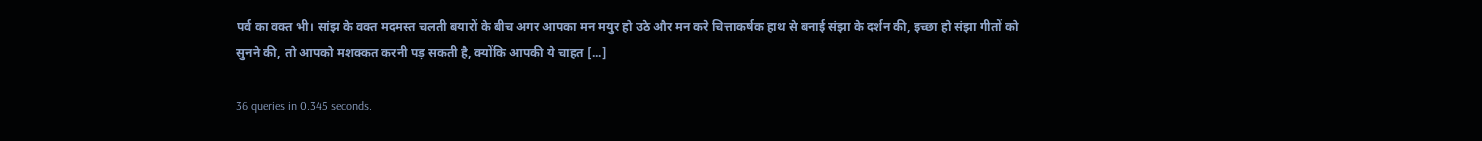पर्व का वक्त भी। सांझ के वक्त मदमस्त चलती बयारों के बीच अगर आपका मन मयुर हो उठे और मन करे चित्ताकर्षक हाथ से बनाई संझा के दर्शन की, इच्छा हो संझा गीतों को सुनने की, तो आपको मशक्कत करनी पड़ सकती है, क्योंकि आपकी ये चाहत [...]

36 queries in 0.345 seconds.